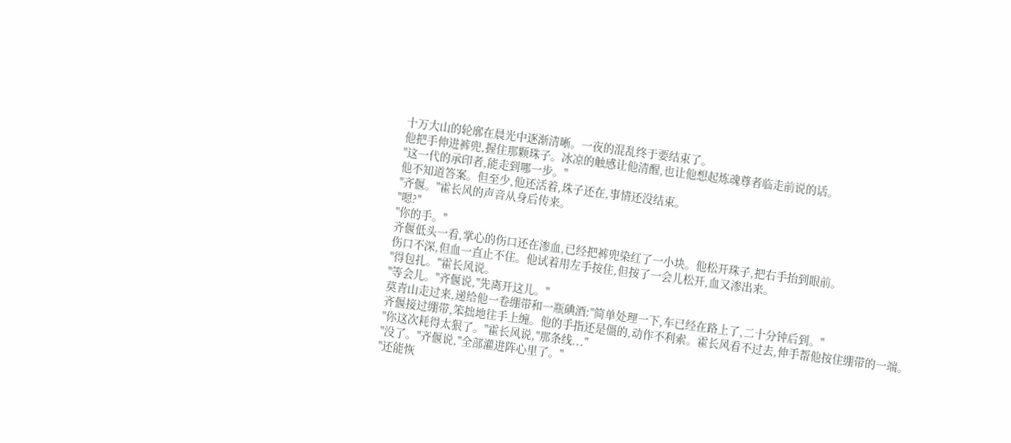十万大山的轮廓在晨光中逐渐清晰。一夜的混乱终于要结束了。
他把手伸进裤兜,握住那颗珠子。冰凉的触感让他清醒,也让他想起炼魂尊者临走前说的话。
"这一代的承印者,能走到哪一步。"
他不知道答案。但至少,他还活着,珠子还在,事情还没结束。
"齐偃。"霍长风的声音从身后传来。
"嗯?"
"你的手。"
齐偃低头一看,掌心的伤口还在渗血,已经把裤兜染红了一小块。他松开珠子,把右手抬到眼前。
伤口不深,但血一直止不住。他试着用左手按住,但按了一会儿松开,血又渗出来。
"得包扎。"霍长风说。
"等会儿。"齐偃说,"先离开这儿。"
莫青山走过来,递给他一卷绷带和一瓶碘酒:"简单处理一下,车已经在路上了,二十分钟后到。"
齐偃接过绷带,笨拙地往手上缠。他的手指还是僵的,动作不利索。霍长风看不过去,伸手帮他按住绷带的一端。
"你这次耗得太狠了。"霍长风说,"那条线..."
"没了。"齐偃说,"全部灌进阵心里了。"
"还能恢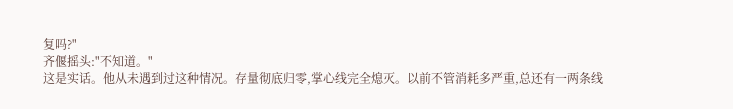复吗?"
齐偃摇头:"不知道。"
这是实话。他从未遇到过这种情况。存量彻底归零,掌心线完全熄灭。以前不管消耗多严重,总还有一两条线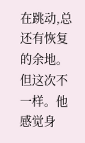在跳动,总还有恢复的余地。
但这次不一样。他感觉身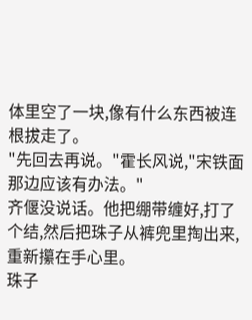体里空了一块,像有什么东西被连根拔走了。
"先回去再说。"霍长风说,"宋铁面那边应该有办法。"
齐偃没说话。他把绷带缠好,打了个结,然后把珠子从裤兜里掏出来,重新攥在手心里。
珠子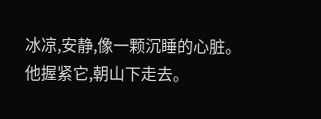冰凉,安静,像一颗沉睡的心脏。
他握紧它,朝山下走去。